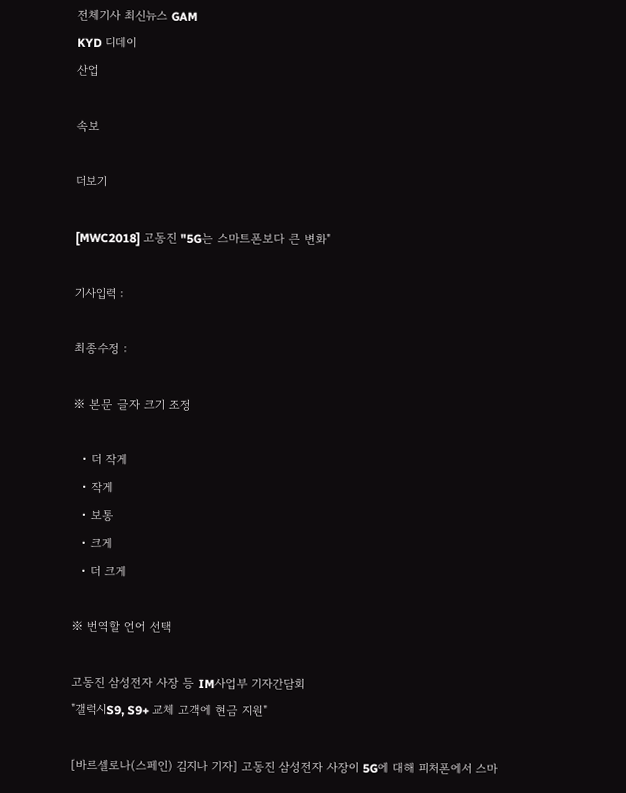전체기사 최신뉴스 GAM
KYD 디데이
산업

속보

더보기

[MWC2018] 고동진 "5G는 스마트폰보다 큰 변화"

기사입력 :

최종수정 :

※ 본문 글자 크기 조정

  • 더 작게
  • 작게
  • 보통
  • 크게
  • 더 크게

※ 번역할 언어 선택

고동진 삼성전자 사장 등 IM사업부 기자간담회
"갤럭시S9, S9+ 교체 고객에 현금 지원"

[바르셀로나(스페인) 김지나 기자] 고동진 삼성전자 사장이 5G에 대해 피처폰에서 스마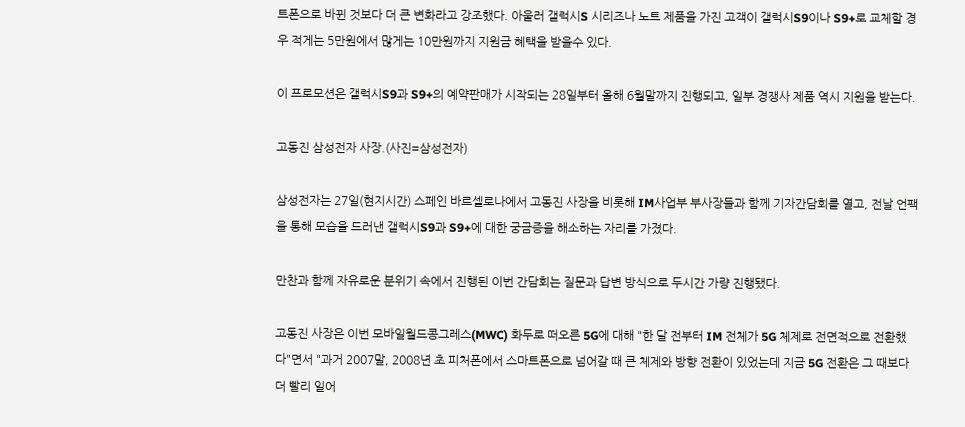트폰으로 바뀐 것보다 더 큰 변화라고 강조했다. 아울러 갤럭시S 시리즈나 노트 제품을 가진 고객이 갤럭시S9이나 S9+로 교체할 경우 적게는 5만원에서 많게는 10만원까지 지원금 혜택을 받을수 있다.

이 프로모션은 갤럭시S9과 S9+의 예약판매가 시작되는 28일부터 올해 6월말까지 진행되고, 일부 경쟁사 제품 역시 지원을 받는다.

고동진 삼성전자 사장.(사진=삼성전자)

삼성전자는 27일(현지시간) 스페인 바르셀로나에서 고동진 사장을 비롯해 IM사업부 부사장들과 함께 기자간담회를 열고, 전날 언팩을 통해 모습을 드러낸 갤럭시S9과 S9+에 대한 궁금증을 해소하는 자리를 가졌다.

만찬과 함께 자유로운 분위기 속에서 진행된 이번 간담회는 질문과 답변 방식으로 두시간 가량 진행됐다.

고동진 사장은 이번 모바일월드콩그레스(MWC) 화두로 떠오른 5G에 대해 "한 달 전부터 IM 전체가 5G 체제로 전면적으로 전환했다"면서 "과거 2007말, 2008년 초 피처폰에서 스마트폰으로 넘어갈 때 큰 체제와 방향 전환이 있었는데 지금 5G 전환은 그 때보다 더 빨리 일어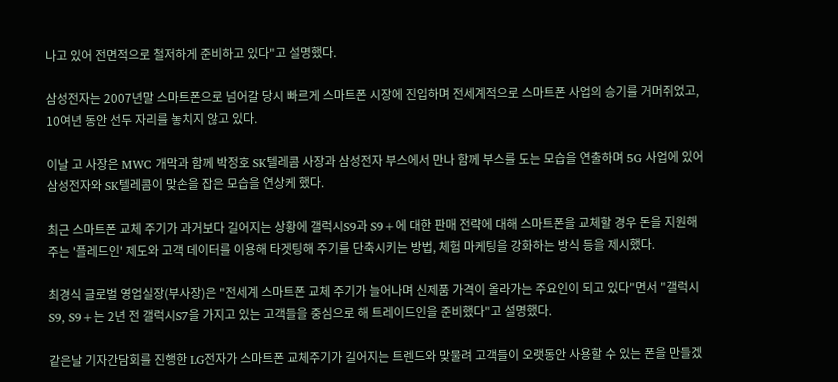나고 있어 전면적으로 철저하게 준비하고 있다"고 설명했다.

삼성전자는 2007년말 스마트폰으로 넘어갈 당시 빠르게 스마트폰 시장에 진입하며 전세계적으로 스마트폰 사업의 승기를 거머쥐었고, 10여년 동안 선두 자리를 놓치지 않고 있다.

이날 고 사장은 MWC 개막과 함께 박정호 SK텔레콤 사장과 삼성전자 부스에서 만나 함께 부스를 도는 모습을 연출하며 5G 사업에 있어 삼성전자와 SK텔레콤이 맞손을 잡은 모습을 연상케 했다.

최근 스마트폰 교체 주기가 과거보다 길어지는 상황에 갤럭시S9과 S9+에 대한 판매 전략에 대해 스마트폰을 교체할 경우 돈을 지원해주는 '플레드인' 제도와 고객 데이터를 이용해 타겟팅해 주기를 단축시키는 방법, 체험 마케팅을 강화하는 방식 등을 제시했다.

최경식 글로벌 영업실장(부사장)은 "전세계 스마트폰 교체 주기가 늘어나며 신제품 가격이 올라가는 주요인이 되고 있다"면서 "갤럭시S9, S9+는 2년 전 갤럭시S7을 가지고 있는 고객들을 중심으로 해 트레이드인을 준비했다"고 설명했다.

같은날 기자간담회를 진행한 LG전자가 스마트폰 교체주기가 길어지는 트렌드와 맞물려 고객들이 오랫동안 사용할 수 있는 폰을 만들겠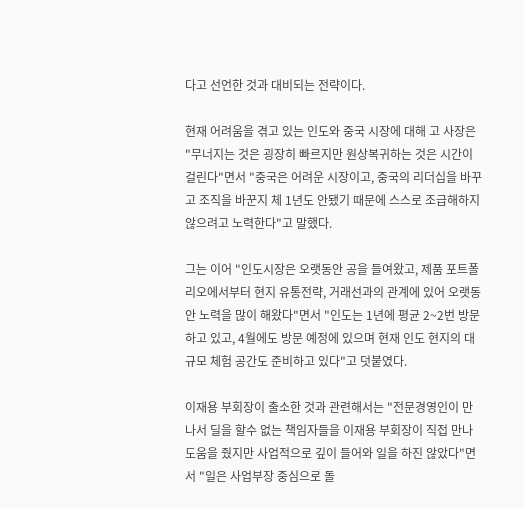다고 선언한 것과 대비되는 전략이다.

현재 어려움을 겪고 있는 인도와 중국 시장에 대해 고 사장은 "무너지는 것은 굉장히 빠르지만 원상복귀하는 것은 시간이 걸린다"면서 "중국은 어려운 시장이고, 중국의 리더십을 바꾸고 조직을 바꾼지 체 1년도 안됐기 때문에 스스로 조급해하지 않으려고 노력한다"고 말했다.

그는 이어 "인도시장은 오랫동안 공을 들여왔고, 제품 포트폴리오에서부터 현지 유통전략, 거래선과의 관계에 있어 오랫동안 노력을 많이 해왔다"면서 "인도는 1년에 평균 2~2번 방문하고 있고, 4월에도 방문 예정에 있으며 현재 인도 현지의 대규모 체험 공간도 준비하고 있다"고 덧붙였다.

이재용 부회장이 출소한 것과 관련해서는 "전문경영인이 만나서 딜을 할수 없는 책임자들을 이재용 부회장이 직접 만나 도움을 줬지만 사업적으로 깊이 들어와 일을 하진 않았다"면서 "일은 사업부장 중심으로 돌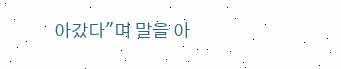아갔다"며 말을 아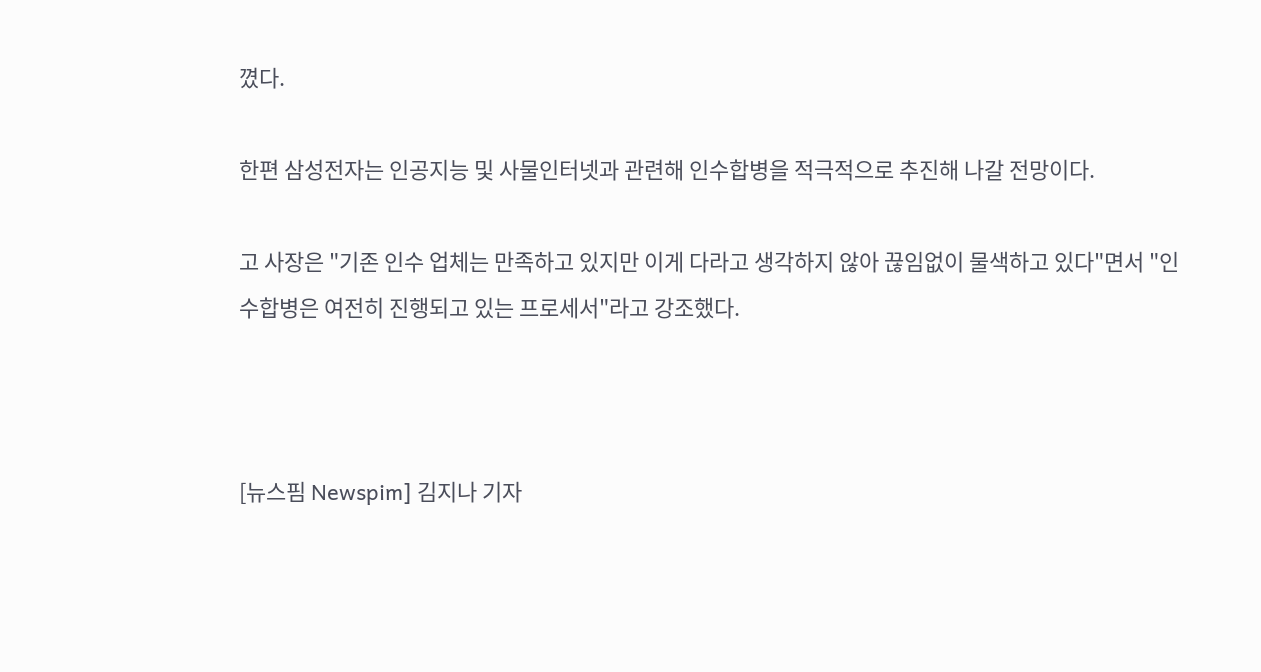꼈다.

한편 삼성전자는 인공지능 및 사물인터넷과 관련해 인수합병을 적극적으로 추진해 나갈 전망이다.

고 사장은 "기존 인수 업체는 만족하고 있지만 이게 다라고 생각하지 않아 끊임없이 물색하고 있다"면서 "인수합병은 여전히 진행되고 있는 프로세서"라고 강조했다.



[뉴스핌 Newspim] 김지나 기자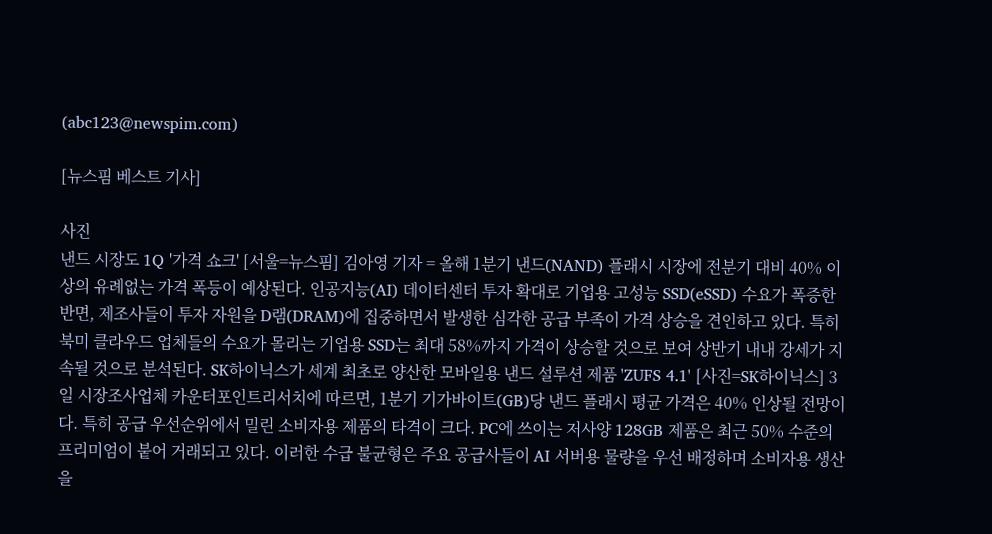(abc123@newspim.com)

[뉴스핌 베스트 기사]

사진
낸드 시장도 1Q '가격 쇼크' [서울=뉴스핌] 김아영 기자 = 올해 1분기 낸드(NAND) 플래시 시장에 전분기 대비 40% 이상의 유례없는 가격 폭등이 예상된다. 인공지능(AI) 데이터센터 투자 확대로 기업용 고성능 SSD(eSSD) 수요가 폭증한 반면, 제조사들이 투자 자원을 D램(DRAM)에 집중하면서 발생한 심각한 공급 부족이 가격 상승을 견인하고 있다. 특히 북미 클라우드 업체들의 수요가 몰리는 기업용 SSD는 최대 58%까지 가격이 상승할 것으로 보여 상반기 내내 강세가 지속될 것으로 분석된다. SK하이닉스가 세계 최초로 양산한 모바일용 낸드 설루션 제품 'ZUFS 4.1' [사진=SK하이닉스] 3일 시장조사업체 카운터포인트리서치에 따르면, 1분기 기가바이트(GB)당 낸드 플래시 평균 가격은 40% 인상될 전망이다. 특히 공급 우선순위에서 밀린 소비자용 제품의 타격이 크다. PC에 쓰이는 저사양 128GB 제품은 최근 50% 수준의 프리미엄이 붙어 거래되고 있다. 이러한 수급 불균형은 주요 공급사들이 AI 서버용 물량을 우선 배정하며 소비자용 생산을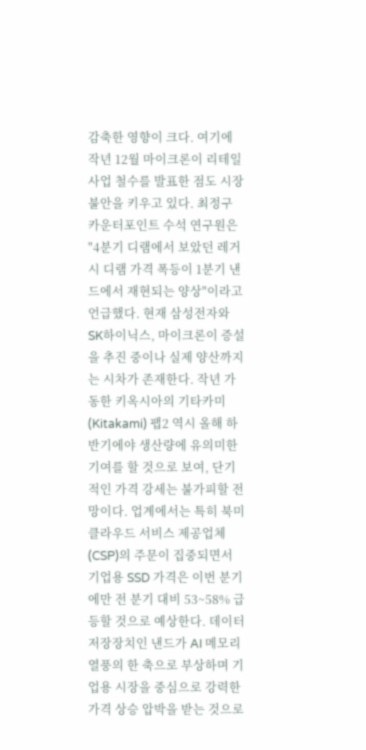감축한 영향이 크다. 여기에 작년 12월 마이크론이 리테일 사업 철수를 발표한 점도 시장 불안을 키우고 있다. 최정구 카운터포인트 수석 연구원은 "4분기 디램에서 보았던 레거시 디램 가격 폭등이 1분기 낸드에서 재현되는 양상"이라고 언급했다. 현재 삼성전자와 SK하이닉스, 마이크론이 증설을 추진 중이나 실제 양산까지는 시차가 존재한다. 작년 가동한 키옥시아의 기타카미(Kitakami) 팹2 역시 올해 하반기에야 생산량에 유의미한 기여를 할 것으로 보여, 단기적인 가격 강세는 불가피할 전망이다. 업계에서는 특히 북미 클라우드 서비스 제공업체(CSP)의 주문이 집중되면서 기업용 SSD 가격은 이번 분기에만 전 분기 대비 53~58% 급등할 것으로 예상한다. 데이터 저장장치인 낸드가 AI 메모리 열풍의 한 축으로 부상하며 기업용 시장을 중심으로 강력한 가격 상승 압박을 받는 것으로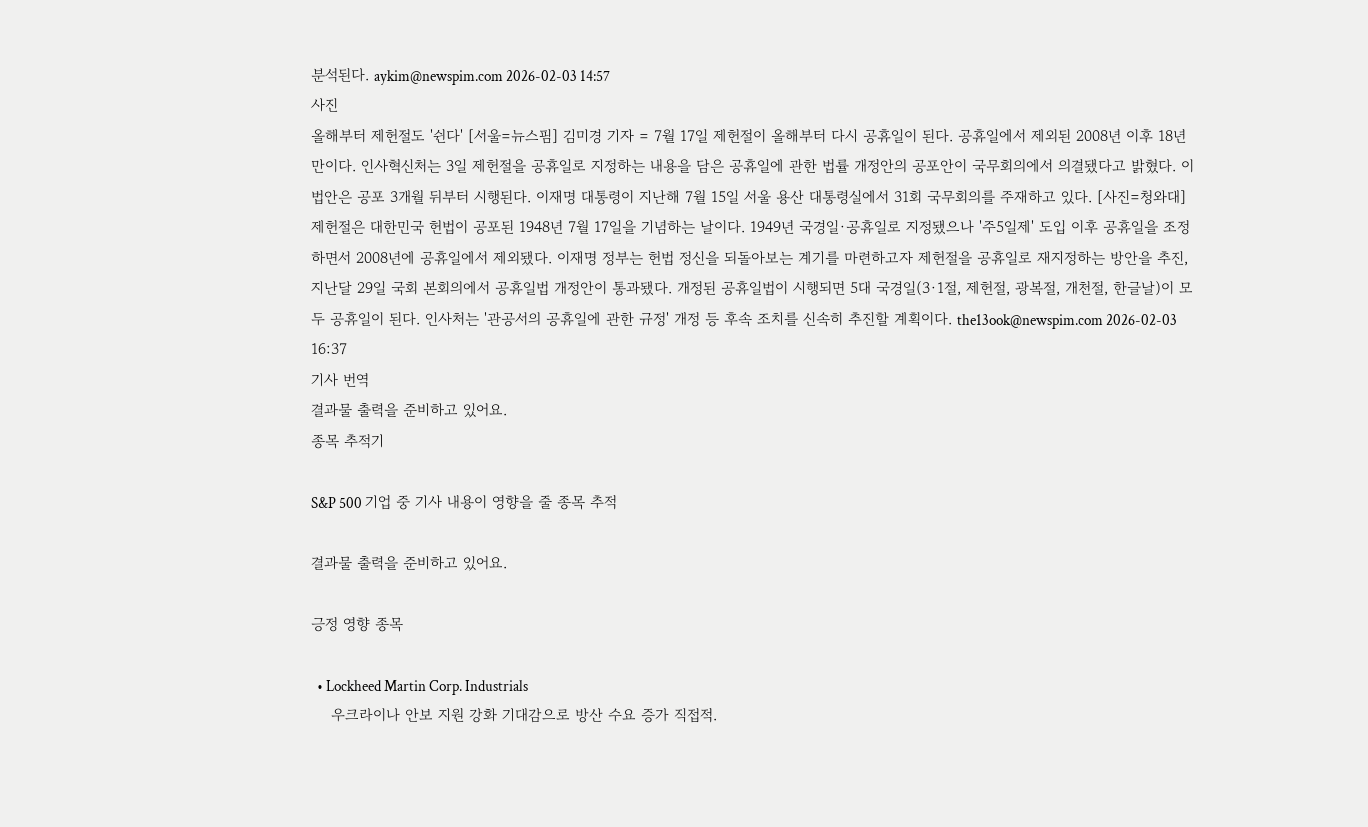분석된다. aykim@newspim.com 2026-02-03 14:57
사진
올해부터 제헌절도 '쉰다' [서울=뉴스핌] 김미경 기자 = 7월 17일 제헌절이 올해부터 다시 공휴일이 된다. 공휴일에서 제외된 2008년 이후 18년 만이다. 인사혁신처는 3일 제헌절을 공휴일로 지정하는 내용을 담은 공휴일에 관한 법률 개정안의 공포안이 국무회의에서 의결됐다고 밝혔다. 이 법안은 공포 3개월 뒤부터 시행된다. 이재명 대통령이 지난해 7월 15일 서울 용산 대통령실에서 31회 국무회의를 주재하고 있다. [사진=청와대] 제헌절은 대한민국 헌법이 공포된 1948년 7월 17일을 기념하는 날이다. 1949년 국경일·공휴일로 지정됐으나 '주5일제' 도입 이후 공휴일을 조정하면서 2008년에 공휴일에서 제외됐다. 이재명 정부는 헌법 정신을 되돌아보는 계기를 마련하고자 제헌절을 공휴일로 재지정하는 방안을 추진, 지난달 29일 국회 본회의에서 공휴일법 개정안이 통과됐다. 개정된 공휴일법이 시행되면 5대 국경일(3·1절, 제헌절, 광복절, 개천절, 한글날)이 모두 공휴일이 된다. 인사처는 '관공서의 공휴일에 관한 규정' 개정 등 후속 조치를 신속히 추진할 계획이다. the13ook@newspim.com 2026-02-03 16:37
기사 번역
결과물 출력을 준비하고 있어요.
종목 추적기

S&P 500 기업 중 기사 내용이 영향을 줄 종목 추적

결과물 출력을 준비하고 있어요.

긍정 영향 종목

  • Lockheed Martin Corp. Industrials
    우크라이나 안보 지원 강화 기대감으로 방산 수요 증가 직접적.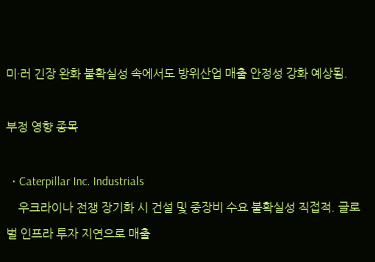미·러 긴장 완화 불확실성 속에서도 방위산업 매출 안정성 강화 예상됨.

부정 영향 종목

  • Caterpillar Inc. Industrials
    우크라이나 전쟁 장기화 시 건설 및 중장비 수요 불확실성 직접적. 글로벌 인프라 투자 지연으로 매출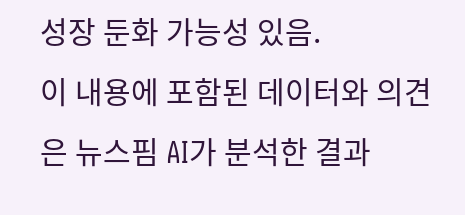성장 둔화 가능성 있음.
이 내용에 포함된 데이터와 의견은 뉴스핌 AI가 분석한 결과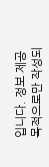입니다. 정보 제공 목적으로만 작성되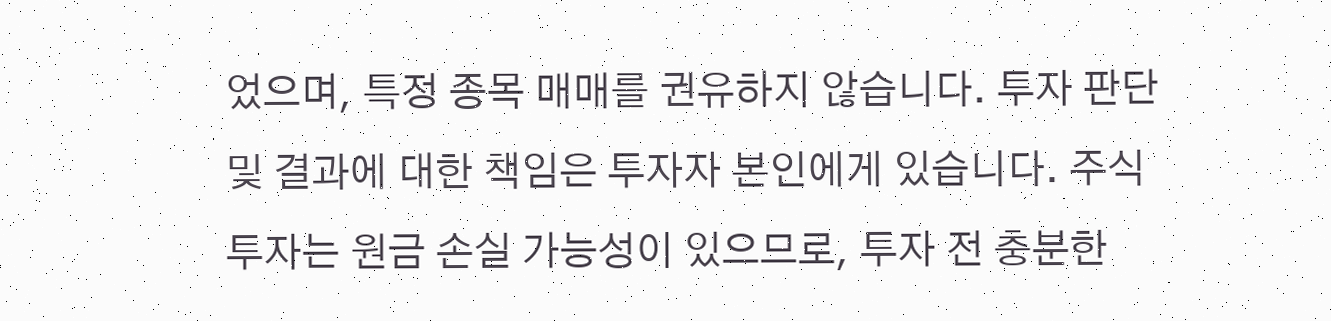었으며, 특정 종목 매매를 권유하지 않습니다. 투자 판단 및 결과에 대한 책임은 투자자 본인에게 있습니다. 주식 투자는 원금 손실 가능성이 있으므로, 투자 전 충분한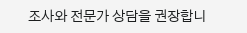조사와 전문가 상담을 권장합니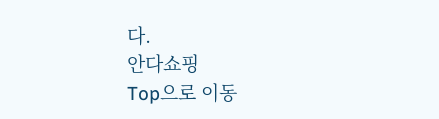다.
안다쇼핑
Top으로 이동